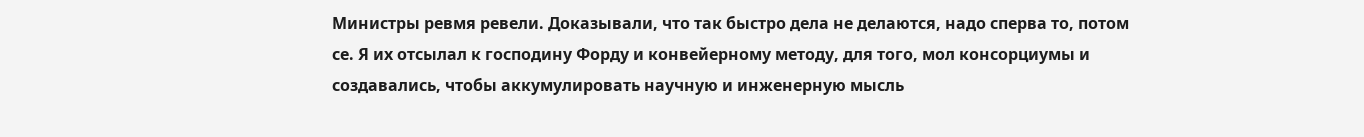Министры ревмя ревели. Доказывали, что так быстро дела не делаются, надо сперва то, потом се. Я их отсылал к господину Форду и конвейерному методу, для того, мол консорциумы и создавались, чтобы аккумулировать научную и инженерную мысль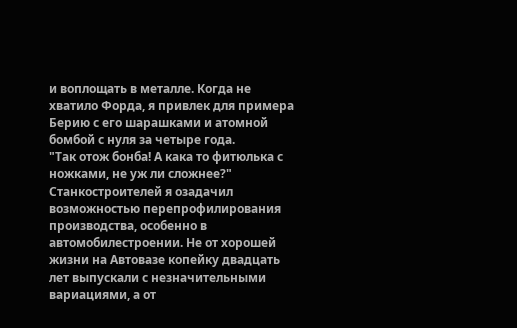и воплощать в металле. Когда не хватило Форда, я привлек для примера Берию с его шарашками и атомной бомбой с нуля за четыре года.
"Так отож бонба! А кака то фитюлька с ножками, не уж ли сложнее?"
Станкостроителей я озадачил возможностью перепрофилирования производства, особенно в автомобилестроении. Не от хорошей жизни на Автовазе копейку двадцать лет выпускали с незначительными вариациями, а от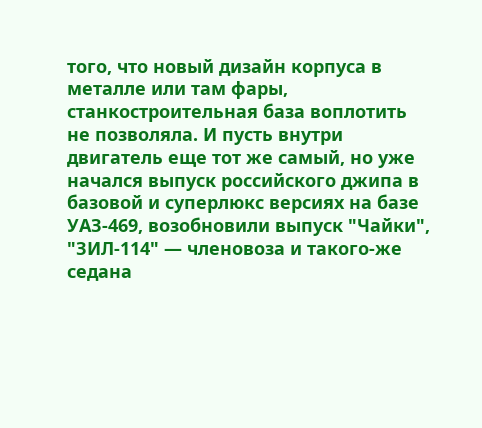того, что новый дизайн корпуса в металле или там фары, станкостроительная база воплотить не позволяла. И пусть внутри двигатель еще тот же самый, но уже начался выпуск российского джипа в базовой и суперлюкс версиях на базе УАЗ-469, возобновили выпуск "Чайки", "ЗИЛ-114" — членовоза и такого-же седана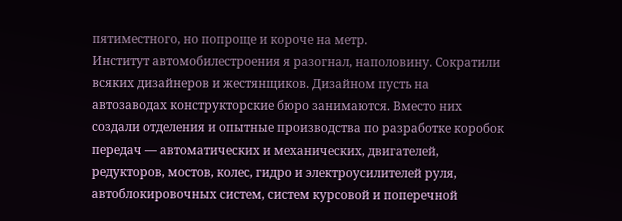пятиместного, но попроще и короче на метр.
Институт автомобилестроения я разогнал, наполовину. Сократили всяких дизайнеров и жестянщиков. Дизайном пусть на автозаводах конструкторские бюро занимаются. Вместо них создали отделения и опытные производства по разработке коробок передач — автоматических и механических, двигателей, редукторов, мостов, колес, гидро и электроусилителей руля, автоблокировочных систем, систем курсовой и поперечной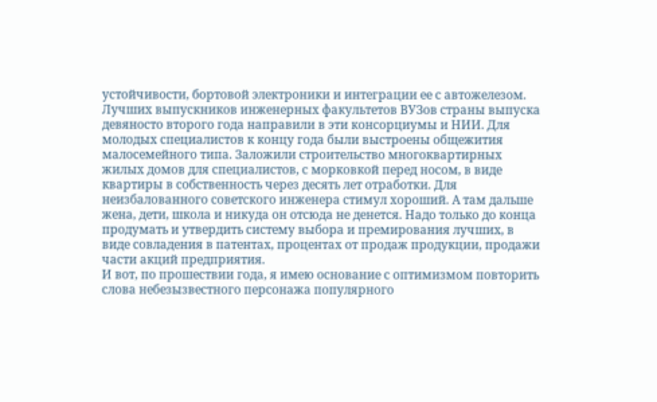устойчивости, бортовой электроники и интеграции ее с автожелезом.
Лучших выпускников инженерных факультетов ВУЗов страны выпуска девяносто второго года направили в эти консорциумы и НИИ. Для молодых специалистов к концу года были выстроены общежития малосемейного типа. Заложили строительство многоквартирных жилых домов для специалистов, с морковкой перед носом, в виде квартиры в собственность через десять лет отработки. Для неизбалованного советского инженера стимул хороший. А там дальше жена, дети, школа и никуда он отсюда не денется. Надо только до конца продумать и утвердить систему выбора и премирования лучших, в виде совладения в патентах, процентах от продаж продукции, продажи части акций предприятия.
И вот, по прошествии года, я имею основание с оптимизмом повторить слова небезызвестного персонажа популярного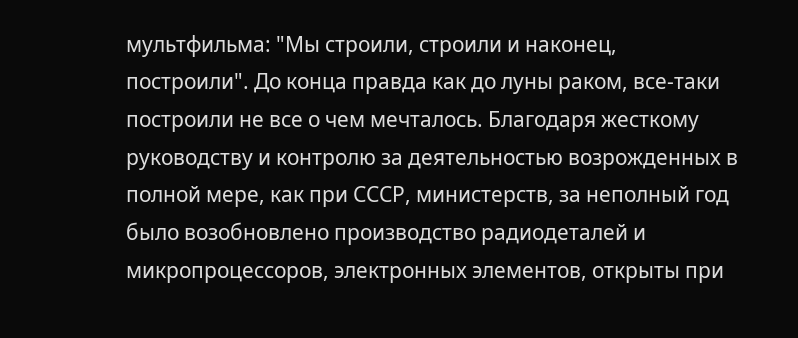мультфильма: "Мы строили, строили и наконец, построили". До конца правда как до луны раком, все-таки построили не все о чем мечталось. Благодаря жесткому руководству и контролю за деятельностью возрожденных в полной мере, как при СССР, министерств, за неполный год было возобновлено производство радиодеталей и микропроцессоров, электронных элементов, открыты при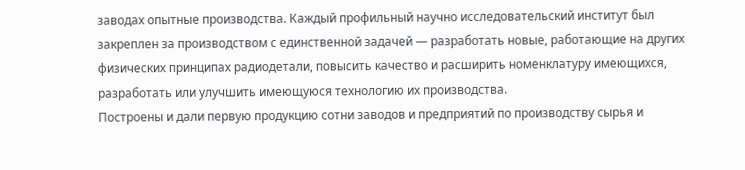заводах опытные производства. Каждый профильный научно исследовательский институт был закреплен за производством с единственной задачей — разработать новые, работающие на других физических принципах радиодетали, повысить качество и расширить номенклатуру имеющихся, разработать или улучшить имеющуюся технологию их производства.
Построены и дали первую продукцию сотни заводов и предприятий по производству сырья и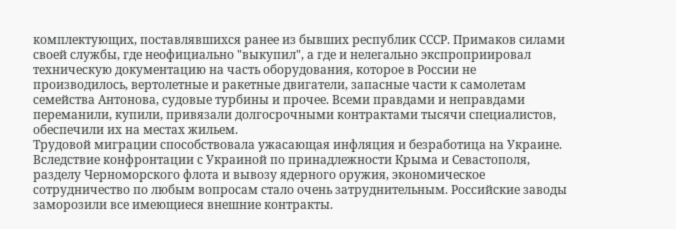комплектующих, поставлявшихся ранее из бывших республик СССР. Примаков силами своей службы, где неофициально "выкупил", а где и нелегально экспроприировал техническую документацию на часть оборудования, которое в России не производилось, вертолетные и ракетные двигатели, запасные части к самолетам семейства Антонова, судовые турбины и прочее. Всеми правдами и неправдами переманили, купили, привязали долгосрочными контрактами тысячи специалистов, обеспечили их на местах жильем.
Трудовой миграции способствовала ужасающая инфляция и безработица на Украине. Вследствие конфронтации с Украиной по принадлежности Крыма и Севастополя, разделу Черноморского флота и вывозу ядерного оружия, экономическое сотрудничество по любым вопросам стало очень затруднительным. Российские заводы заморозили все имеющиеся внешние контракты.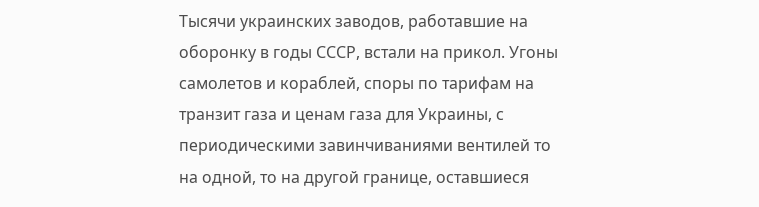Тысячи украинских заводов, работавшие на оборонку в годы СССР, встали на прикол. Угоны самолетов и кораблей, споры по тарифам на транзит газа и ценам газа для Украины, с периодическими завинчиваниями вентилей то на одной, то на другой границе, оставшиеся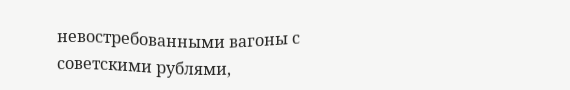невостребованными вагоны с советскими рублями,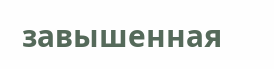завышенная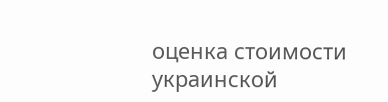оценка стоимости украинской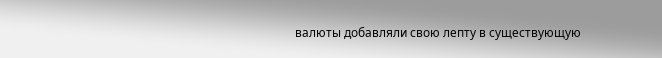валюты добавляли свою лепту в существующую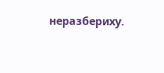неразбериху.